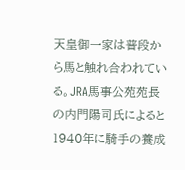天皇御一家は普段から馬と触れ合われている。JRA馬事公苑苑長の内門陽司氏によると1940年に騎手の養成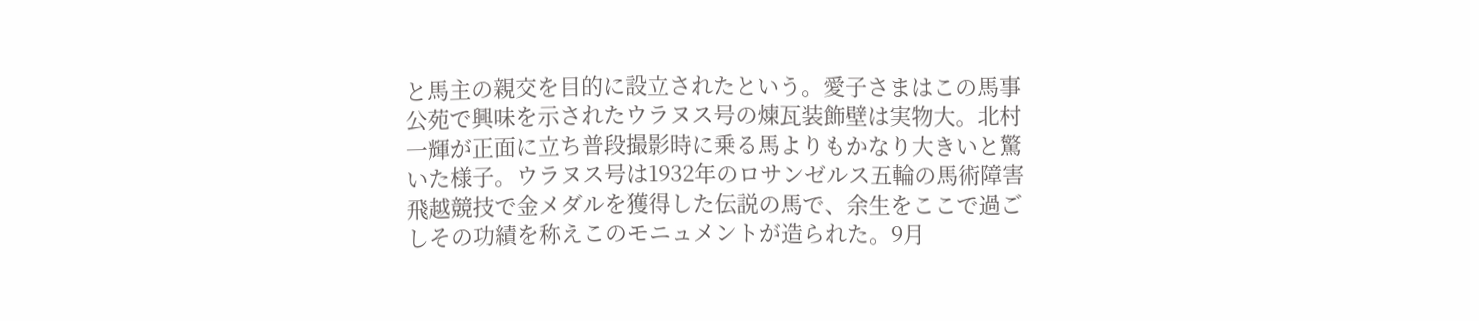と馬主の親交を目的に設立されたという。愛子さまはこの馬事公苑で興味を示されたウラヌス号の煉瓦装飾壁は実物大。北村一輝が正面に立ち普段撮影時に乗る馬よりもかなり大きいと驚いた様子。ウラヌス号は1932年のロサンゼルス五輪の馬術障害飛越競技で金メダルを獲得した伝説の馬で、余生をここで過ごしその功績を称えこのモニュメントが造られた。9月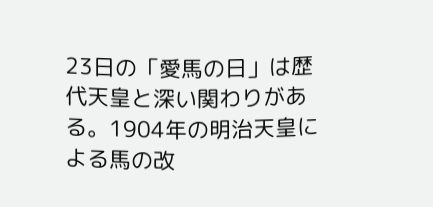23日の「愛馬の日」は歴代天皇と深い関わりがある。1904年の明治天皇による馬の改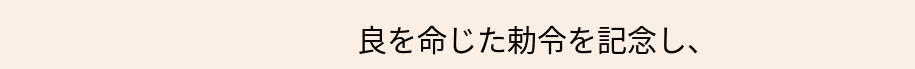良を命じた勅令を記念し、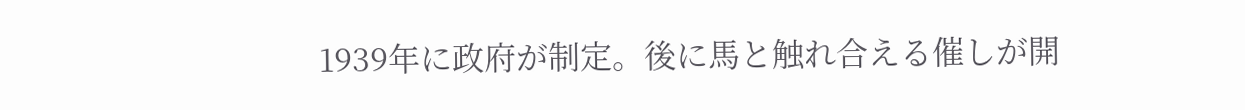1939年に政府が制定。後に馬と触れ合える催しが開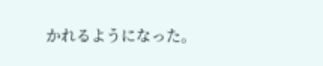かれるようになった。